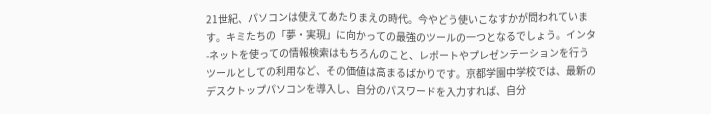21世紀、パソコンは使えてあたりまえの時代。今やどう使いこなすかが問われています。キミたちの「夢・実現」に向かっての最強のツールの一つとなるでしょう。インタ-ネットを使っての情報検索はもちろんのこと、レポートやプレゼンテーションを行うツールとしての利用など、その価値は高まるばかりです。京都学園中学校では、最新のデスクトップパソコンを導入し、自分のパスワードを入力すれば、自分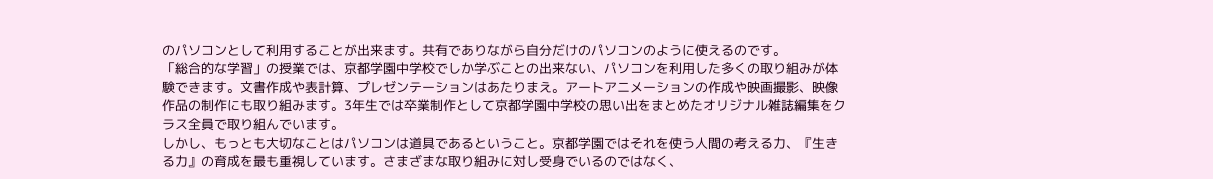のパソコンとして利用することが出来ます。共有でありながら自分だけのパソコンのように使えるのです。
「総合的な学習」の授業では、京都学園中学校でしか学ぶことの出来ない、パソコンを利用した多くの取り組みが体験できます。文書作成や表計算、プレゼンテーションはあたりまえ。アートアニメーションの作成や映画撮影、映像作品の制作にも取り組みます。3年生では卒業制作として京都学園中学校の思い出をまとめたオリジナル雑誌編集をクラス全員で取り組んでいます。
しかし、もっとも大切なことはパソコンは道具であるということ。京都学園ではそれを使う人間の考える力、『生きる力』の育成を最も重視しています。さまざまな取り組みに対し受身でいるのではなく、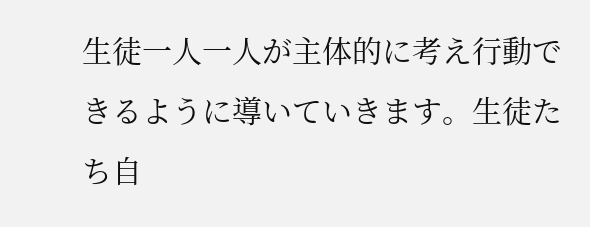生徒一人一人が主体的に考え行動できるように導いていきます。生徒たち自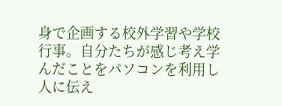身で企画する校外学習や学校行事。自分たちが感じ考え学んだことをパソコンを利用し人に伝え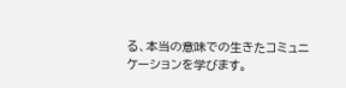る、本当の意味での生きたコミュニケーションを学びます。